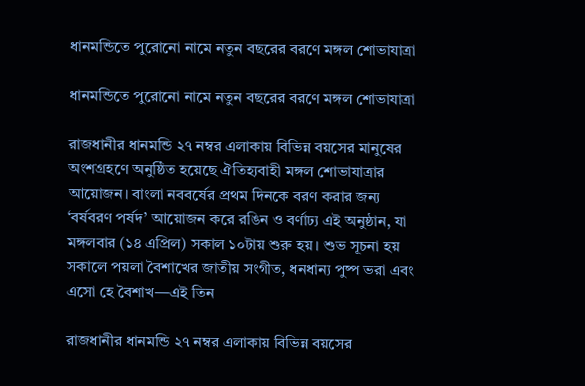ধানমন্ডিতে পুরোনো নামে নতুন বছরের বরণে মঙ্গল শোভাযাত্রা

ধানমন্ডিতে পুরোনো নামে নতুন বছরের বরণে মঙ্গল শোভাযাত্রা

রাজধানীর ধানমন্ডি ২৭ নম্বর এলাকায় বিভিন্ন বয়সের মানুষের অংশগ্রহণে অনুষ্ঠিত হয়েছে ঐতিহ্যবাহী মঙ্গল শোভাযাত্রার আয়োজন। বাংলা নববর্ষের প্রথম দিনকে বরণ করার জন্য ‘বর্ষবরণ পর্ষদ’ আয়োজন করে রঙিন ও বর্ণাঢ্য এই অনুষ্ঠান, যা মঙ্গলবার (১৪ এপ্রিল) সকাল ১০টায় শুরু হয়। শুভ সূচনা হয় সকালে পয়লা বৈশাখের জাতীয় সংগীত, ধনধান্য পুষ্প ভরা এবং এসো হে বৈশাখ—এই তিন

রাজধানীর ধানমন্ডি ২৭ নম্বর এলাকায় বিভিন্ন বয়সের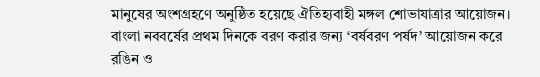মানুষের অংশগ্রহণে অনুষ্ঠিত হয়েছে ঐতিহ্যবাহী মঙ্গল শোভাযাত্রার আয়োজন। বাংলা নববর্ষের প্রথম দিনকে বরণ করার জন্য ‘বর্ষবরণ পর্ষদ’ আয়োজন করে রঙিন ও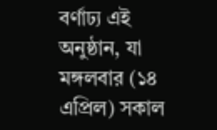বর্ণাঢ্য এই অনুষ্ঠান, যা মঙ্গলবার (১৪ এপ্রিল) সকাল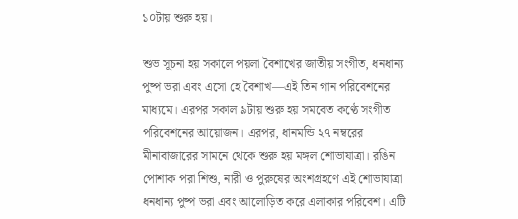১০টায় শুরু হয়।

শুভ সূচনা হয় সকালে পয়লা বৈশাখের জাতীয় সংগীত, ধনধান্য পুষ্প ভরা এবং এসো হে বৈশাখ—এই তিন গান পরিবেশনের মাধ্যমে। এরপর সকাল ৯টায় শুরু হয় সমবেত কণ্ঠে সংগীত পরিবেশনের আয়োজন। এরপর, ধানমন্ডি ২৭ নম্বরের মীনাবাজারের সামনে থেকে শুরু হয় মঙ্গল শোভাযাত্রা। রঙিন পোশাক পরা শিশু, নারী ও পুরুষের অংশগ্রহণে এই শোভাযাত্রা ধনধান্য পুষ্প ভরা এবং আলোড়িত করে এলাকার পরিবেশ। এটি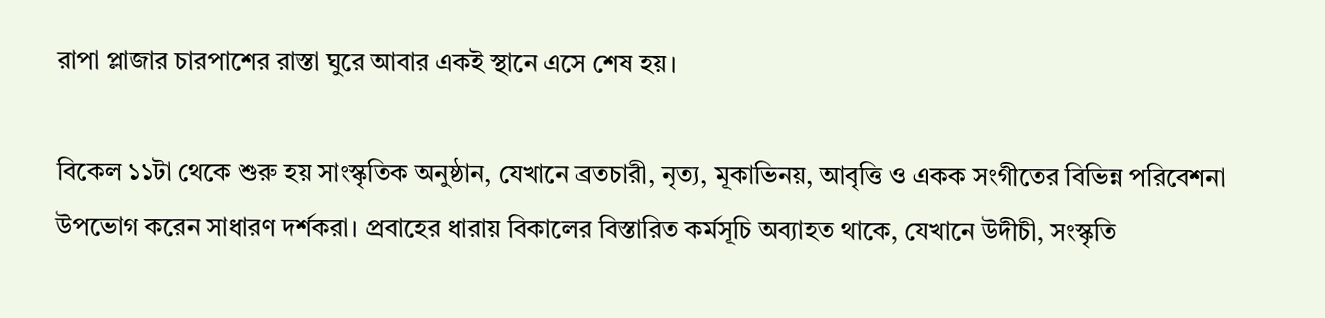রাপা প্লাজার চারপাশের রাস্তা ঘুরে আবার একই স্থানে এসে শেষ হয়।

বিকেল ১১টা থেকে শুরু হয় সাংস্কৃতিক অনুষ্ঠান, যেখানে ব্রতচারী, নৃত্য, মূকাভিনয়, আবৃত্তি ও একক সংগীতের বিভিন্ন পরিবেশনা উপভোগ করেন সাধারণ দর্শকরা। প্রবাহের ধারায় বিকালের বিস্তারিত কর্মসূচি অব্যাহত থাকে, যেখানে উদীচী, সংস্কৃতি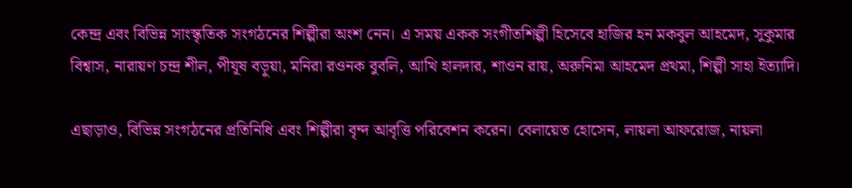কেন্দ্র এবং বিভিন্ন সাংস্কৃতিক সংগঠনের শিল্পীরা অংশ নেন। এ সময় একক সংগীতশিল্পী হিসেবে হাজির হন মকবুল আহমেদ, সুকুমার বিশ্বাস, নারায়ণ চন্দ্র শীল, পীযূষ বড়ুয়া, মনিরা রওনক বুবলি, আখি হালদার, শাওন রায়, অরুনিমা আহমেদ প্রথমা, শিল্পী সাহা ইত্যাদি।

এছাড়াও, বিভিন্ন সংগঠনের প্রতিনিধি এবং শিল্পীরা বৃন্দ আবৃত্তি পরিবেশন করেন। বেলায়েত হোসেন, লায়লা আফরোজ, নায়লা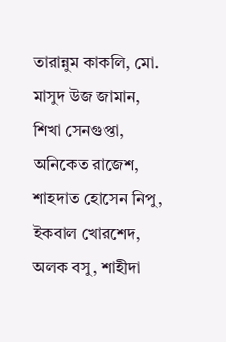তারান্নুম কাকলি, মো. মাসুদ উজ জামান, শিখা সেনগুপ্তা, অনিকেত রাজেশ, শাহদাত হোসেন নিপু, ইকবাল খোরশেদ, অলক বসু, শাহীদা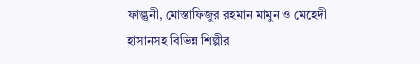ফাল্গুনী, মোস্তাফিজুর রহমান মামুন ও মেহেদী হাসানসহ বিভিন্ন শিল্পীর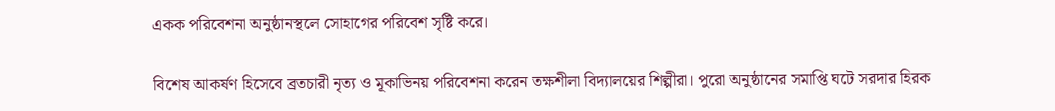একক পরিবেশনা অনুষ্ঠানস্থলে সোহাগের পরিবেশ সৃষ্টি করে।

বিশেষ আকর্ষণ হিসেবে ব্রতচারী নৃত্য ও মূকাভিনয় পরিবেশনা করেন তক্ষশীলা বিদ্যালয়ের শিল্পীরা। পুরো অনুষ্ঠানের সমাপ্তি ঘটে সরদার হিরক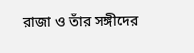রাজা ও তাঁর সঙ্গীদের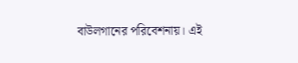বাউলগানের পরিবেশনায়। এই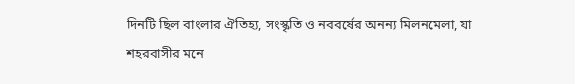দিনটি ছিল বাংলার ঐতিহ্য, সংস্কৃতি ও নববর্ষের অনন্য মিলনমেলা, যা শহরবাসীর মনে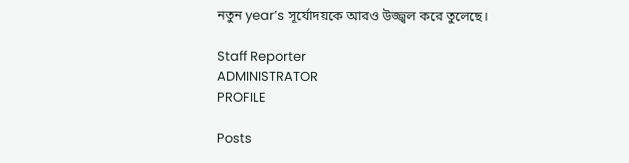নতুন year’s সূর্যোদয়কে আরও উজ্জ্বল করে তুলেছে।

Staff Reporter
ADMINISTRATOR
PROFILE

Posts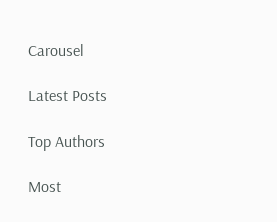Carousel

Latest Posts

Top Authors

Most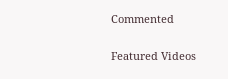Commented

Featured Videos